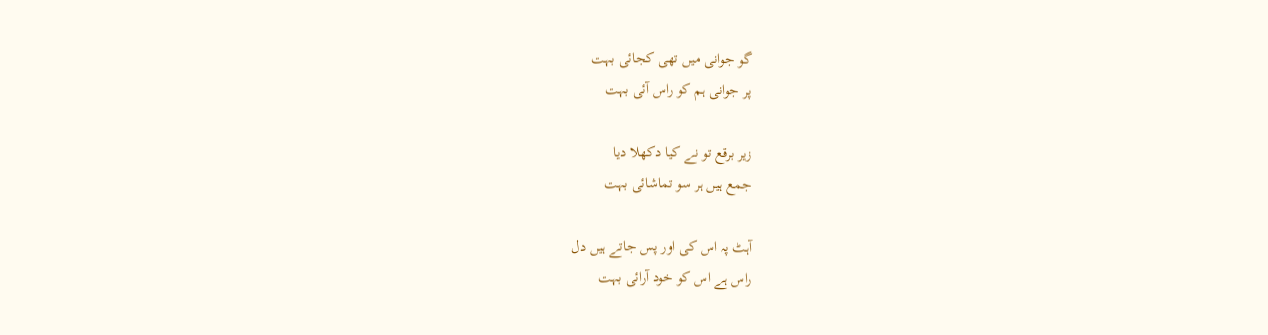گو جوانی میں تھی کجائی بہت
پر جوانی ہم کو راس آئی بہت

زیر برقع تو نے کیا دکھلا دیا
جمع ہیں ہر سو تماشائی بہت

آہٹ پہ اس کی اور پس جاتے ہیں دل
راس ہے اس کو خود آرائی بہت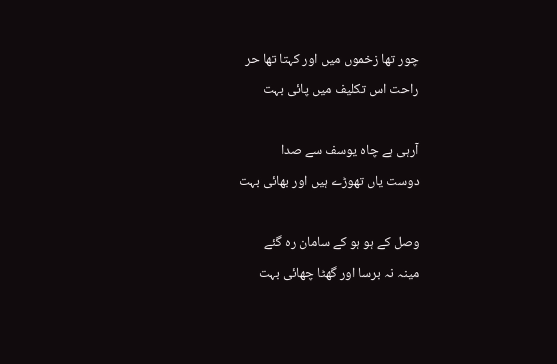چور تھا زخموں میں اور کہتا تھا حر
راحت اس تکلیف میں پائی بہت

آرہی ہے چاہ یوسف سے صدا
دوست یاں تھوڑے ہیں اور بھائی بہت

وصل کے ہو ہو کے سامان رہ گئے
مینہ نہ برسا اور گھٹا چھائی بہت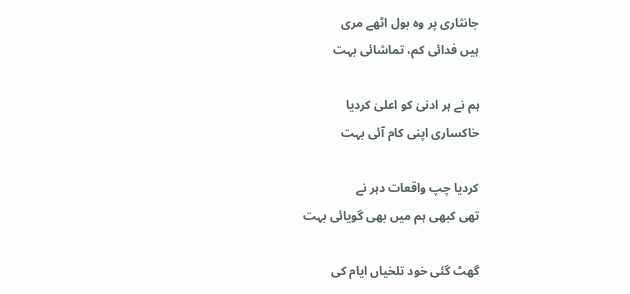جانثاری پر وہ بول اٹھے مری
ہیں فدائی کم، تماشائی بہت

ہم نے ہر ادنیٰ کو اعلیٰ کردیا
خاکساری اپنی کام آئی بہت

کردیا چپ واقعات دہر نے
تھی کبھی ہم میں بھی گویائی بہت

گھٹ گئی خود تلخیاں ایام کی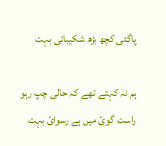پاگئی کچھ بڑھ شکیبائی بہت

ہم نہ کہتے تھے کہ حالی چپ رہو
راست گوئ میں ہے رسوائ بہت